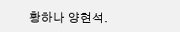황하나 양현석.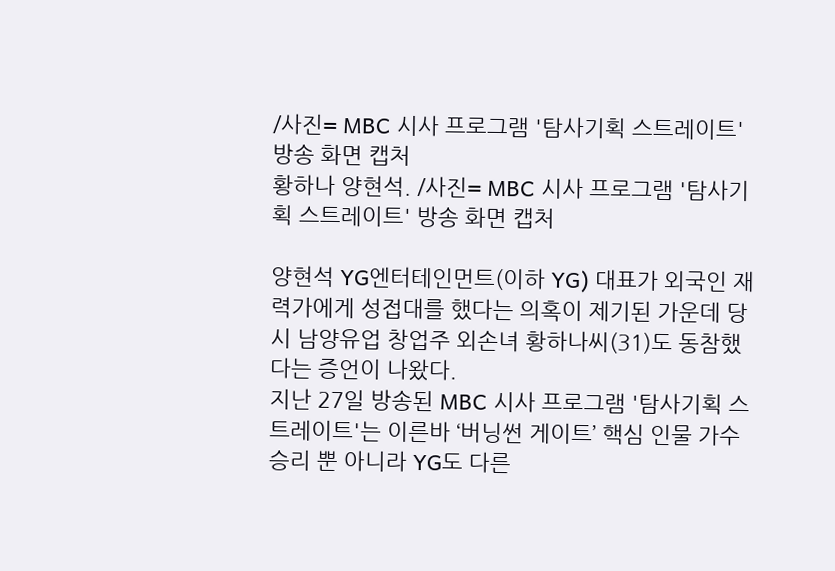/사진= MBC 시사 프로그램 '탐사기획 스트레이트' 방송 화면 캡처
황하나 양현석. /사진= MBC 시사 프로그램 '탐사기획 스트레이트' 방송 화면 캡처

양현석 YG엔터테인먼트(이하 YG) 대표가 외국인 재력가에게 성접대를 했다는 의혹이 제기된 가운데 당시 남양유업 창업주 외손녀 황하나씨(31)도 동참했다는 증언이 나왔다.
지난 27일 방송된 MBC 시사 프로그램 '탐사기획 스트레이트'는 이른바 ‘버닝썬 게이트’ 핵심 인물 가수 승리 뿐 아니라 YG도 다른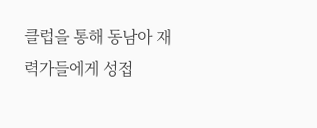클럽을 통해 동남아 재력가들에게 성접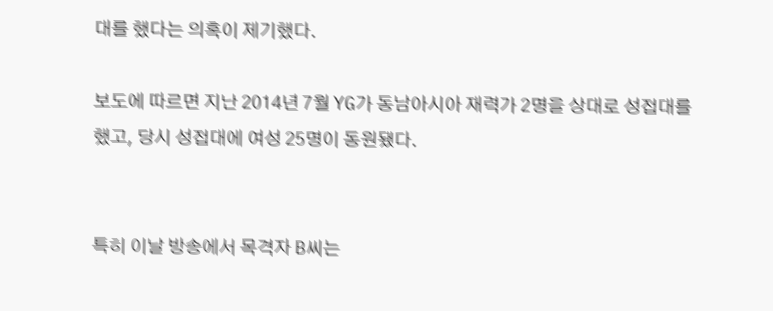대를 했다는 의혹이 제기했다.

보도에 따르면 지난 2014년 7월 YG가 동남아시아 재력가 2명을 상대로 성접대를 했고, 당시 성접대에 여성 25명이 동원됐다.


특히 이날 방송에서 목격자 B씨는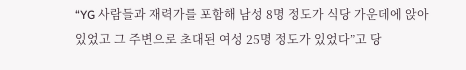“YG 사람들과 재력가를 포함해 남성 8명 정도가 식당 가운데에 앉아 있었고 그 주변으로 초대된 여성 25명 정도가 있었다”고 당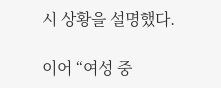시 상황을 설명했다.

이어 “여성 중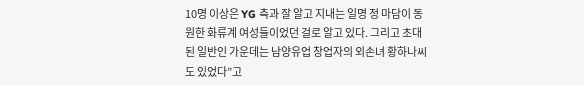10명 이상은 YG 측과 잘 알고 지내는 일명 정 마담이 동원한 화류계 여성들이었던 걸로 알고 있다. 그리고 초대된 일반인 가운데는 남양유업 창업자의 외손녀 황하나씨도 있었다”고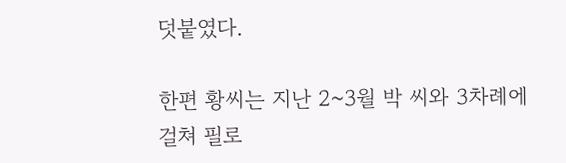덧붙였다.

한편 황씨는 지난 2~3월 박 씨와 3차례에 걸쳐 필로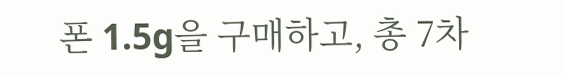폰 1.5g을 구매하고, 총 7차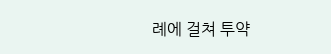례에 걸쳐 투약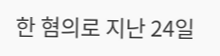한 혐의로 지난 24일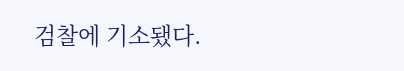검찰에 기소됐다.